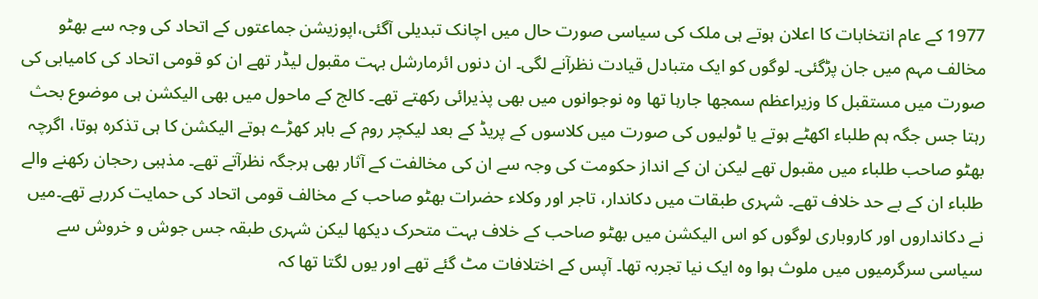1977 کے عام انتخابات کا اعلان ہوتے ہی ملک کی سیاسی صورت حال میں اچانک تبدیلی آگئی،اپوزیشن جماعتوں کے اتحاد کی وجہ سے بھٹو مخالف مہم میں جان پڑگئی۔ لوگوں کو ایک متبادل قیادت نظرآنے لگی۔ ان دنوں ائرمارشل بہت مقبول لیڈر تھے ان کو قومی اتحاد کی کامیابی کی صورت میں مستقبل کا وزیراعظم سمجھا جارہا تھا وہ نوجوانوں میں بھی پذیرائی رکھتے تھے۔ کالج کے ماحول میں بھی الیکشن ہی موضوع بحث رہتا جس جگہ ہم طلباء اکھٹے ہوتے یا ٹولیوں کی صورت میں کلاسوں کے پریڈ کے بعد لیکچر روم کے باہر کھڑے ہوتے الیکشن کا ہی تذکرہ ہوتا، اگرچہ بھٹو صاحب طلباء میں مقبول تھے لیکن ان کے انداز حکومت کی وجہ سے ان کی مخالفت کے آثار بھی ہرجگہ نظرآتے تھے۔ مذہبی رحجان رکھنے والے طلباء ان کے بے حد خلاف تھے۔ شہری طبقات میں دکاندار، تاجر اور وکلاء حضرات بھٹو صاحب کے مخالف قومی اتحاد کی حمایت کررہے تھے۔میں نے دکانداروں اور کاروباری لوگوں کو اس الیکشن میں بھٹو صاحب کے خلاف بہت متحرک دیکھا لیکن شہری طبقہ جس جوش و خروش سے سیاسی سرگرمیوں میں ملوث ہوا وہ ایک نیا تجربہ تھا۔ آپس کے اختلافات مٹ گئے تھے اور یوں لگتا تھا کہ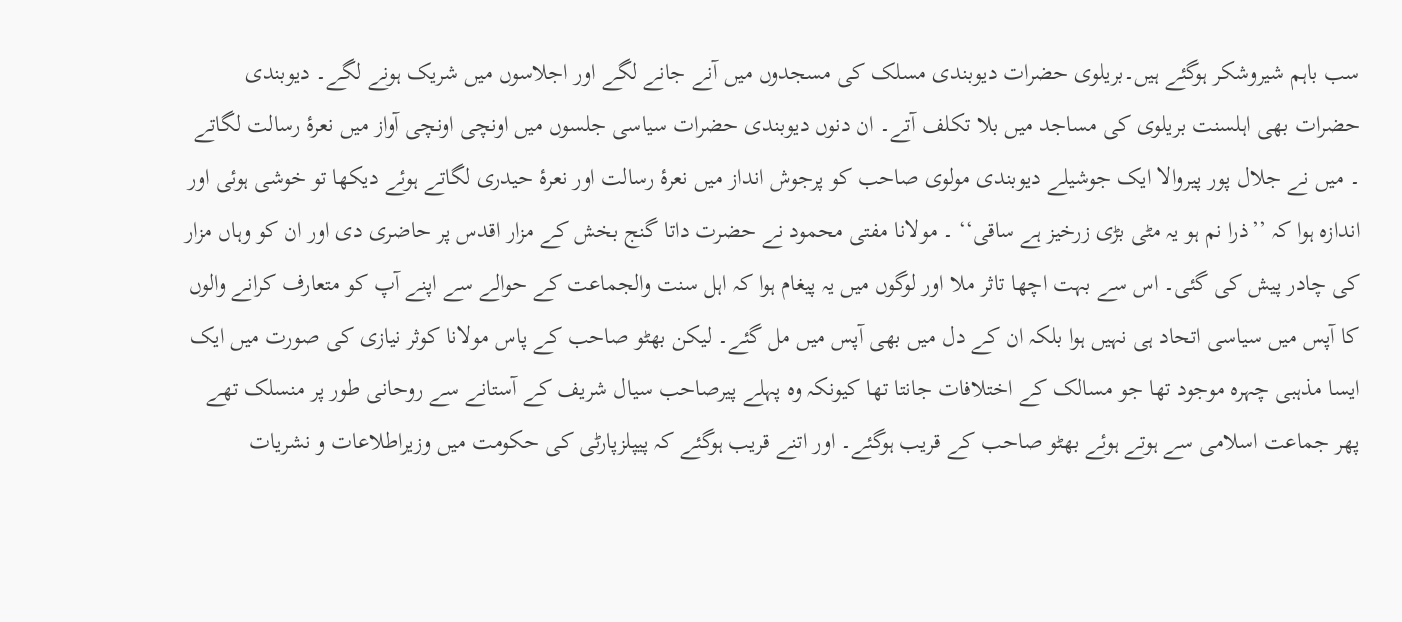سب باہم شیروشکر ہوگئے ہیں۔بریلوی حضرات دیوبندی مسلک کی مسجدوں میں آنے جانے لگے اور اجلاسوں میں شریک ہونے لگے۔ دیوبندی حضرات بھی اہلسنت بریلوی کی مساجد میں بلا تکلف آتے۔ ان دنوں دیوبندی حضرات سیاسی جلسوں میں اونچی اونچی آواز میں نعرۂ رسالت لگاتے ۔ میں نے جلال پور پیروالا ایک جوشیلے دیوبندی مولوی صاحب کو پرجوش انداز میں نعرۂ رسالت اور نعرۂ حیدری لگاتے ہوئے دیکھا تو خوشی ہوئی اور اندازہ ہوا کہ ’’ذرا نم ہو یہ مٹی بڑی زرخیز ہے ساقی‘‘ ۔ مولانا مفتی محمود نے حضرت داتا گنج بخش کے مزار اقدس پر حاضری دی اور ان کو وہاں مزار کی چادر پیش کی گئی۔ اس سے بہت اچھا تاثر ملا اور لوگوں میں یہ پیغام ہوا کہ اہل سنت والجماعت کے حوالے سے اپنے آپ کو متعارف کرانے والوں کا آپس میں سیاسی اتحاد ہی نہیں ہوا بلکہ ان کے دل میں بھی آپس میں مل گئے۔ لیکن بھٹو صاحب کے پاس مولانا کوثر نیازی کی صورت میں ایک ایسا مذہبی چہرہ موجود تھا جو مسالک کے اختلافات جانتا تھا کیونکہ وہ پہلے پیرصاحب سیال شریف کے آستانے سے روحانی طور پر منسلک تھے پھر جماعت اسلامی سے ہوتے ہوئے بھٹو صاحب کے قریب ہوگئے۔ اور اتنے قریب ہوگئے کہ پیپلزپارٹی کی حکومت میں وزیراطلاعات و نشریات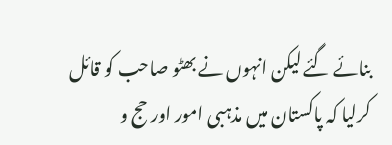بنائے گئے لیکن انہوں نے بھٹو صاحب کو قائل کرلیا کہ پاکستان میں مذہبی امور اور حج و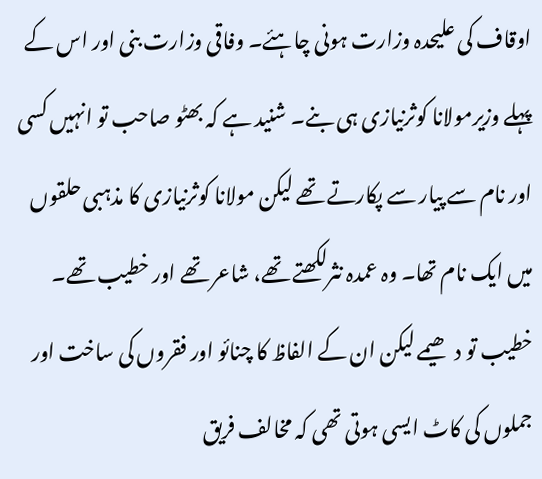اوقاف کی علیحدہ وزارت ہونی چاہئے۔ وفاقی وزارت بنی اور اس کے پہلے وزیرمولانا کوثرنیازی ہی بنے۔ شنید ہے کہ بھٹو صاحب تو انہیں کسی اور نام سے پیار سے پکارتے تھے لیکن مولانا کوثرنیازی کا مذہبی حلقوں میں ایک نام تھا۔ وہ عمدہ نثرلکھتے تھے، شاعر تھے اور خطیب تھے۔ خطیب تو دھیمے لیکن ان کے الفاظ کا چنائو اور فقروں کی ساخت اور جملوں کی کاٹ ایسی ہوتی تھی کہ مخالف فریق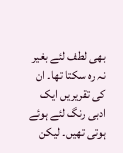بھی لطف لئے بغیر نہ رہ سکتا تھا۔ ان کی تقریریں ایک ادبی رنگ لئے ہوئے ہوتی تھیں۔ لیکن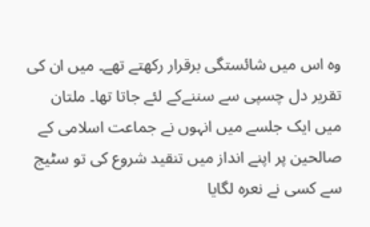وہ اس میں شائستگی برقرار رکھتے تھے۔ میں ان کی تقریر دل چسپی سے سننےکے لئے جاتا تھا۔ ملتان میں ایک جلسے میں انہوں نے جماعت اسلامی کے صالحین پر اپنے انداز میں تنقید شروع کی تو سٹیج سے کسی نے نعرہ لگایا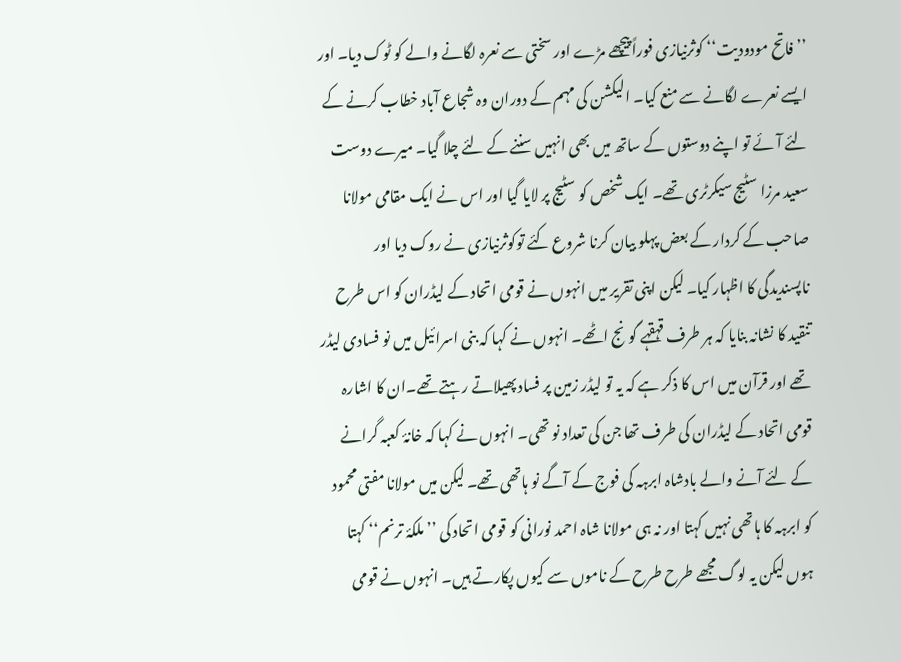’’فاتح مودودیت‘‘ کوثرنیازی فوراًپیچھے مڑے اور سختی سے نعرہ لگانے والے کو ٹوک دیا۔ اور ایسے نعرے لگانے سے منع کیا۔ الیکشن کی مہم کے دوران وہ شجاع آباد خطاب کرنے کے لئے آئے تو اپنے دوستوں کے ساتھ میں بھی انہیں سننے کے لئے چلا گیا۔ میرے دوست سعید مرزا سٹیج سیکرٹری تھے۔ ایک شخص کو سٹیج پر لایا گیا اور اس نے ایک مقامی مولانا صاحب کے کردار کے بعض پہلو بیان کرنا شروع کئے توکوثرنیازی نے روک دیا اور ناپسندیدگی کا اظہار کیا۔ لیکن اپنی تقریر میں انہوں نے قومی اتحاد کے لیڈران کو اس طرح تنقید کا نشانہ بنایا کہ ہر طرف قہقہے گونج اٹھے۔ انہوں نے کہا کہ بنی اسرائیل میں نو فسادی لیڈر تھے اور قرآن میں اس کا ذکر ہے کہ یہ تو لیڈر زمین پر فساد پھیلاتے رہتے تھے۔ان کا اشارہ قومی اتحاد کے لیڈران کی طرف تھا جن کی تعداد نو تھی۔ انہوں نے کہا کہ خانۂ کعبہ گرانے کے لئے آنے والے بادشاہ ابرہہ کی فوج کے آگے نو ہاتھی تھے۔ لیکن میں مولانا مفتی محمود کو ابرہہ کا ہاتھی نہیں کہتا اور نہ ہی مولانا شاہ احمد نورانی کو قومی اتحاد کی ’’ملکۂ ترنم‘‘ کہتا ہوں لیکن یہ لوگ مجھے طرح طرح کے ناموں سے کیوں پکارتے ہیں۔ انہوں نے قومی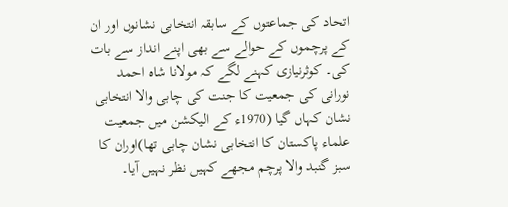اتحاد کی جماعتوں کے سابقہ انتخابی نشانوں اور ان کے پرچموں کے حوالے سے بھی اپنے انداز سے بات کی۔ کوثرنیازی کہنے لگے کہ مولانا شاہ احمد نورانی کی جمعیت کا جنت کی چابی والا انتخابی نشان کہاں گیا (1970ء کے الیکشن میں جمعیت علماء پاکستان کا انتخابی نشان چابی تھا)اوران کا سبز گنبد والا پرچم مجھے کہیں نظر نہیں آیا۔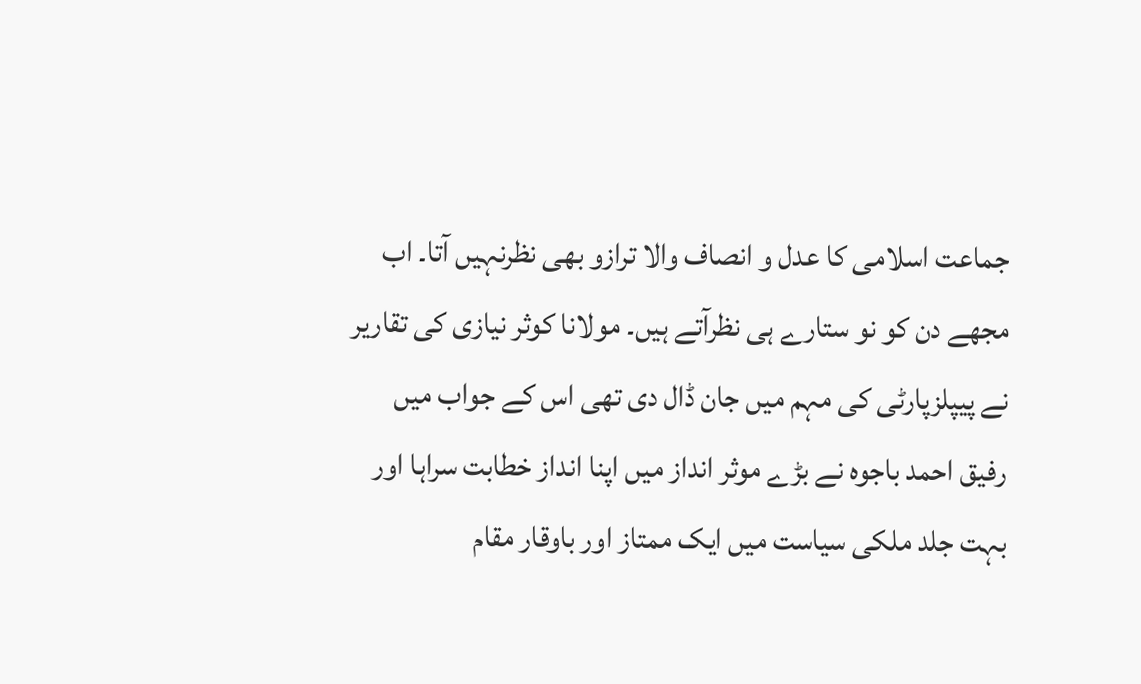جماعت اسلامی کا عدل و انصاف والا ترازو بھی نظرنہیں آتا۔ اب مجھے دن کو نو ستارے ہی نظرآتے ہیں۔ مولانا کوثر نیازی کی تقاریر نے پیپلزپارٹی کی مہم میں جان ڈال دی تھی اس کے جواب میں رفیق احمد باجوہ نے بڑے موثر انداز میں اپنا انداز خطابت سراہا اور بہت جلد ملکی سیاست میں ایک ممتاز اور باوقار مقام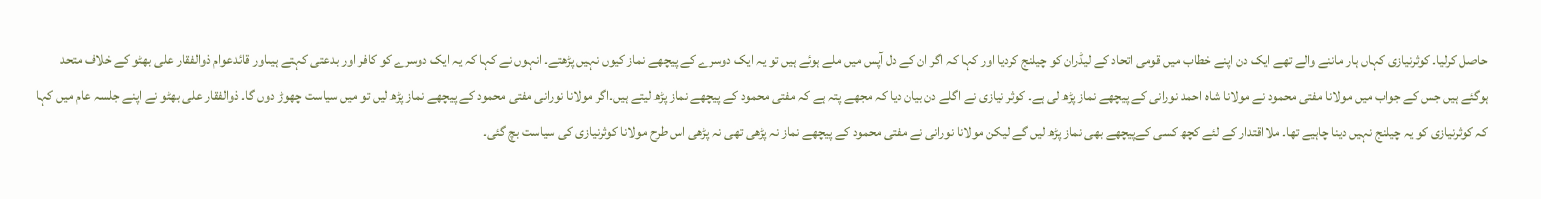حاصل کرلیا۔ کوثرنیازی کہاں ہار ماننے والے تھے ایک دن اپنے خطاب میں قومی اتحاد کے لیڈران کو چیلنج کردیا اور کہا کہ اگر ان کے دل آپس میں ملے ہوئے ہیں تو یہ ایک دوسرے کے پیچھے نماز کیوں نہیں پڑھتے۔ انہوں نے کہا کہ یہ ایک دوسرے کو کافر اور بدعتی کہتے ہیںاور قائدعوام ذوالفقار علی بھٹو کے خلاف متحد ہوگئے ہیں جس کے جواب میں مولانا مفتی محمود نے مولانا شاہ احمد نورانی کے پیچھے نماز پڑھ لی ہے۔ کوثر نیازی نے اگلے دن بیان دیا کہ مجھے پتہ ہے کہ مفتی محمود کے پیچھے نماز پڑھ لیتے ہیں۔اگر مولانا نورانی مفتی محمود کے پیچھے نماز پڑھ لیں تو میں سیاست چھوڑ دوں گا۔ ذوالفقار علی بھٹو نے اپنے جلسہ عام میں کہا کہ کوثرنیازی کو یہ چیلنج نہیں دینا چاہیے تھا۔ ملااقتدار کے لئے کچھ کسی کےپیچھے بھی نماز پڑھ لیں گے لیکن مولانا نورانی نے مفتی محمود کے پیچھے نماز نہ پڑھی تھی نہ پڑھی اس طرح مولانا کوثرنیازی کی سیاست بچ گئی۔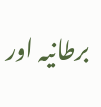برطانیہ اور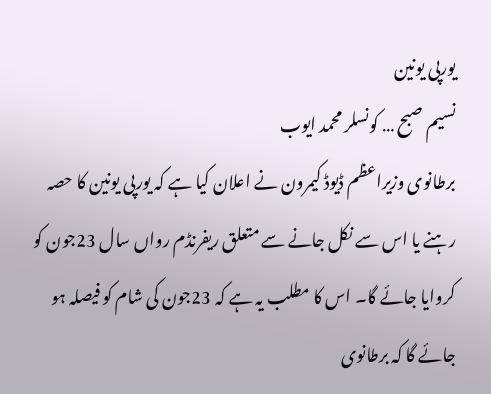یورپی یونین
نسیم صبح … کونسلر محمد ایوب
برطانوی وزیراعظم ڈیوڈ کیمرون نے اعلان کیا ہے کہ یورپی یونین کا حصہ رہنے یا اس سے نکل جانے سے متعلق ریفرنڈم رواں سال 23جون کو کروایا جائے گا۔ اس کا مطلب یہ ہے کہ 23جون کی شام کو فیصلہ ہو جائے گا کہ برطانوی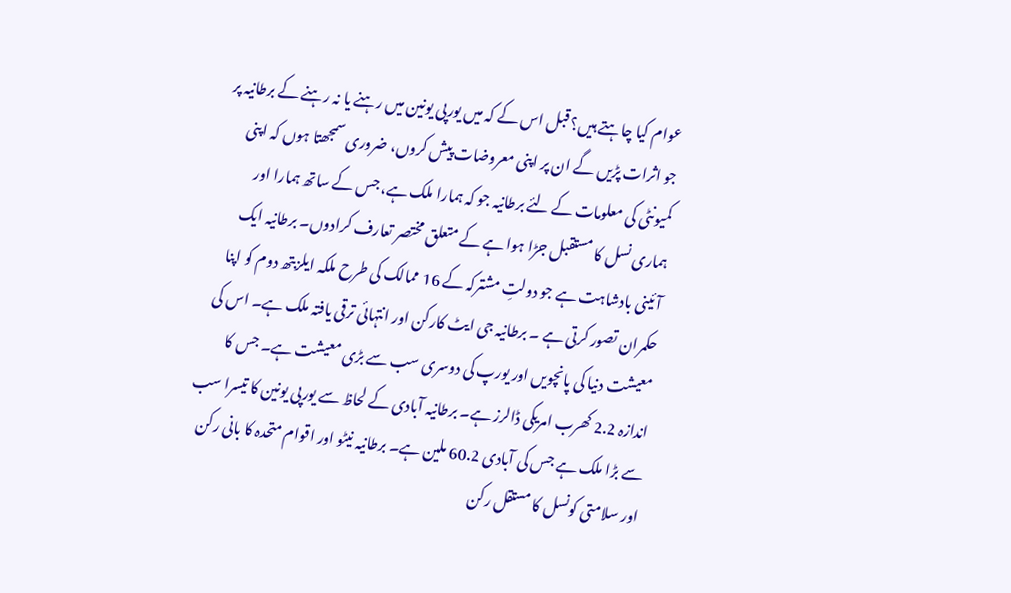عوام کیا چاہتے ہیں؟ قبل اس کے کہ میں یورپی یونین میں رہنے یا نہ رہنے کے برطانیہ پر جو اثرات پڑیں گے ان پر اپنی معروضات پیش کروں، ضروری سمجھتا ہوں کہ اپنی کمیونٹی کی معلومات کے لئے برطانیہ جو کہ ہمارا ملک ہے، جس کے ساتھ ہمارا اور ہماری نسل کا مستقبل جڑا ہوا ہے کے متعلق مختصر تعارف کرادوں۔ برطانیہ ایک آئینی بادشاہت ہے جو دولتِ مشترکہ کے 16 ممالک کی طرح ملکہ ایلزبتھ دوم کو اپنا حکمران تصور کرتی ہے ۔ برطانیہ جی ایٹ کارکن اور انتہائی ترقی یافتہ ملک ہے۔ اس کی معیشت دنیا کی پانچویں اور یورپ کی دوسری سب سے بڑی معیشت ہے۔ جس کا اندازہ 2.2 کھرب امریکی ڈالرز ہے۔ برطانیہ آبادی کے لحاظ سے یورپی یونین کا تیسرا سب سے بڑا ملک ہے جس کی آبادی 60.2 ملین ہے۔ برطانیہ نیٹو اور اقوام متحدہ کا بانی رکن اور سلامتی کونسل کا مستقل رکن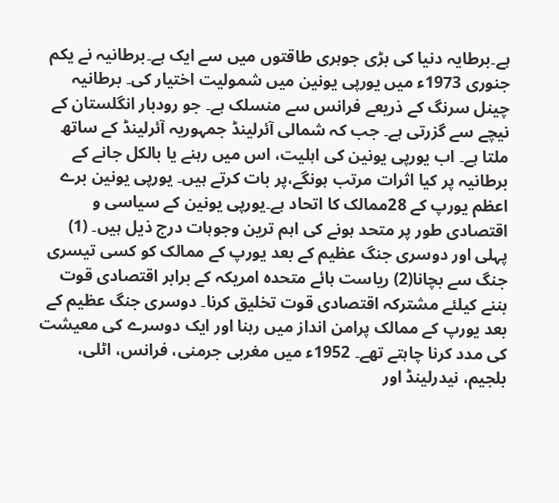ہے۔برطایہ دنیا کی بڑی جوہری طاقتوں میں سے ایک ہے۔برطانیہ نے یکم جنوری 1973ء میں یورپی یونین میں شمولیت اختیار کی۔ برطانیہ چینل سرنگ کے ذریعے فرانس سے منسلک ہے۔ جو رودبار انگلستان کے نیچے سے گزرتی ہے۔ جب کہ شمالی آئرلینڈ جمہوریہ آئرلینڈ کے ساتھ ملتا ہے۔ اب یورپی یونین کی اہلیت، اس میں رہنے یا بالکل جانے کے برطانیہ پر کیا اثرات مرتب ہونگے،پر بات کرتے ہیں۔ یورپی یونین برے اعظم یورپ کے 28ممالک کا اتحاد ہے۔یورپی یونین کے سیاسی و اقتصادی طور پر متحد ہونے کی اہم ترین وجوہات درج ذیل ہیں۔ (1) پہلی اور دوسری جنگ عظیم کے بعد یورپ کے ممالک کو کسی تیسری جنگ سے بچانا(2) ریاست ہائے متحدہ امریکہ کے برابر اقتصادی قوت بننے کیلئے مشترکہ اقتصادی قوت تخلیق کرنا۔ دوسری جنگ عظیم کے بعد یورپ کے ممالک پرامن انداز میں رہنا اور ایک دوسرے کی معیشت کی مدد کرنا چاہتے تھے۔ 1952ء میں مغربی جرمنی، فرانس، اٹلی، بلجیم، نیدرلینڈ اور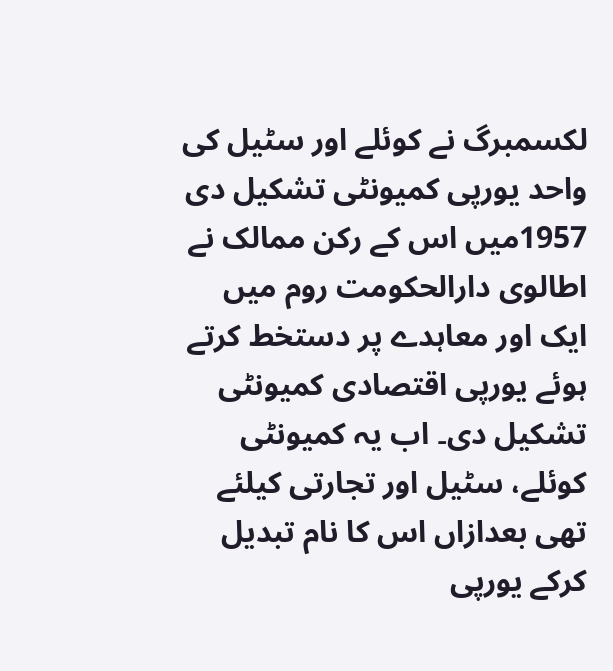لکسمبرگ نے کوئلے اور سٹیل کی واحد یورپی کمیونٹی تشکیل دی 1957میں اس کے رکن ممالک نے اطالوی دارالحکومت روم میں ایک اور معاہدے پر دستخط کرتے ہوئے یورپی اقتصادی کمیونٹی تشکیل دی۔ اب یہ کمیونٹی کوئلے، سٹیل اور تجارتی کیلئے تھی بعدازاں اس کا نام تبدیل کرکے یورپی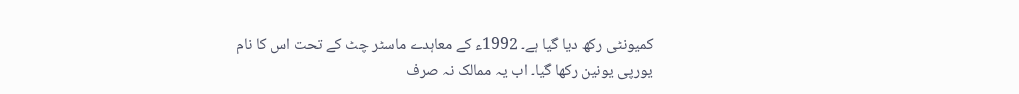کمیونٹی رکھ دیا گیا ہے۔ 1992ء کے معاہدے ماسٹر چٹ کے تحت اس کا نام یورپی یونین رکھا گیا۔ اب یہ ممالک نہ صرف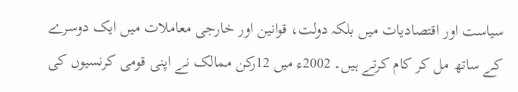سیاست اور اقتصادیات میں بلکہ دولت، قوانین اور خارجی معاملات میں ایک دوسرے کے ساتھ مل کر کام کرتے ہیں۔ 2002ء میں 12رکن ممالک نے اپنی قومی کرنسیوں کی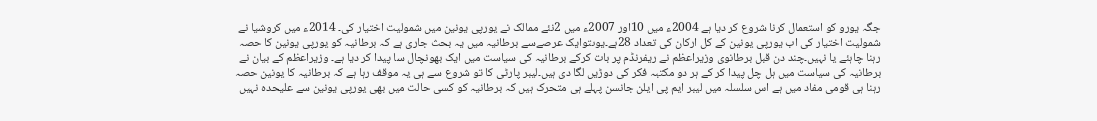جگہ یورو کو استعمال کرنا شروع کر دیا ہے 2004ء میں 10اور 2007ء میں 2نئے ممالک نے یورپی یونین میں شمولیت اختیار کی۔ 2014ء میں کروشیا نے شمولیت اختیار کی اب یورپی یونین کے کل ارکان کی تعداد 28ہے۔یوںتوایک عرصےسے برطانیہ میں یہ بحث جاری ہے کہ برطانیہ کو یورپی یونین کا حصہ رہنا چاہئے یا نہیں۔چند دن قبل برطانوی وزیراعظم نے ریفرنڈم پر بات کرکے برطانیہ کی سیاست میں ایک بھونچال سا پیدا کر دیا ہے۔ وزیراعظم کے بیان نے برطانیہ کی سیاست میں ہل چل پیدا کر کے ہر دو مکتبہ فکر کی دوڑیں لگا دی ہیں۔لیبر پارٹی کا تو شروع سے ہی یہ موقف رہا ہے کہ برطانیہ کا یونین حصہ رہنا ہی قومی مفاد میں ہے اس سلسلہ میں لیبر ایم پی ایلن جانسن پہلے ہی متحرک ہیں کہ برطانیہ کو کسی حالت میں بھی یورپی یونین سے علیحدہ نہیں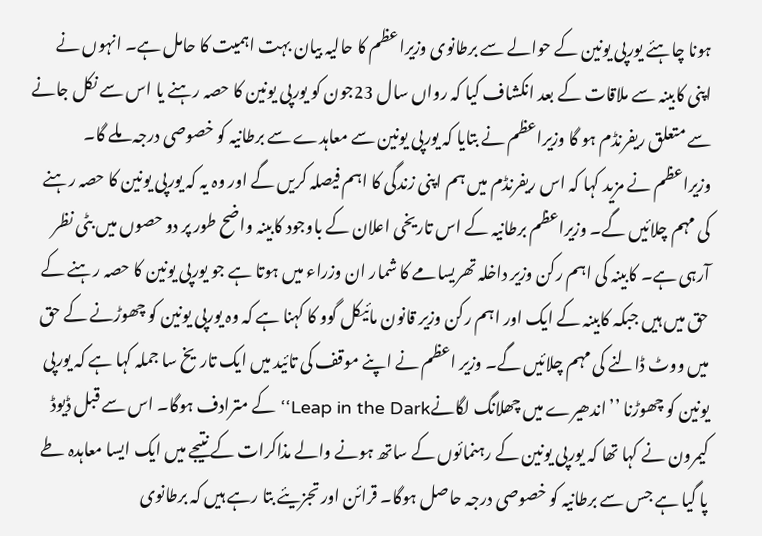ہونا چاہئے یورپی یونین کے حوالے سے برطانوی وزیراعظم کا حالیہ بیان بہت اہمیت کا حامل ہے۔ انہوں نے اپنی کابینہ سے ملاقات کے بعد انکشاف کیا کہ رواں سال 23جون کو یورپی یونین کا حصہ رہنے یا اس سے نکل جانے سے متعلق ریفرنڈم ہو گا وزیراعظم نے بتایا کہ یورپی یونین سے معاہدے سے برطانیہ کو خصوصی درجہ ملے گا۔ وزیراعظم نے مزید کہا کہ اس ریفرنڈم میں ہم اپنی زندگی کا اہم فیصلہ کریں گے اور وہ یہ کہ یورپی یونین کا حصہ رہنے کی مہم چلائیں گے۔ وزیراعظم برطانیہ کے اس تاریخی اعلان کے باوجود کابینہ واضح طور پر دو حصوں میں بٹی نظر آرہی ہے۔ کابینہ کی اہم رکن وزیر داخلہ تھریسامے کا شمار ان وزراء میں ہوتا ہے جو یورپی یونین کا حصہ رہنے کے حق میں ہیں جبکہ کابینہ کے ایک اور اہم رکن وزیر قانون مائیکل گوو کا کہنا ہے کہ وہ یورپی یونین کو چھوڑنے کے حق میں ووٹ ڈالنے کی مہم چلائیں گے۔ وزیر اعظم نے اپنے موقف کی تائید میں ایک تاریخ سا جملہ کہا ہے کہ یورپی یونین کو چھوڑنا ’’اندھیرے میں چھلانگ لگانےLeap in the Dark‘‘ کے مترادف ہوگا۔ اس سے قبل ڈیوڈ کیمرون نے کہا تھا کہ یورپی یونین کے رہنمائوں کے ساتھ ہونے والے مذاکرات کے نتیجے میں ایک ایسا معاہدہ طے پا گیا ہے جس سے برطانیہ کو خصوصی درجہ حاصل ہوگا۔ قرائن اور تجزیئے بتا رہے ہیں کہ برطانوی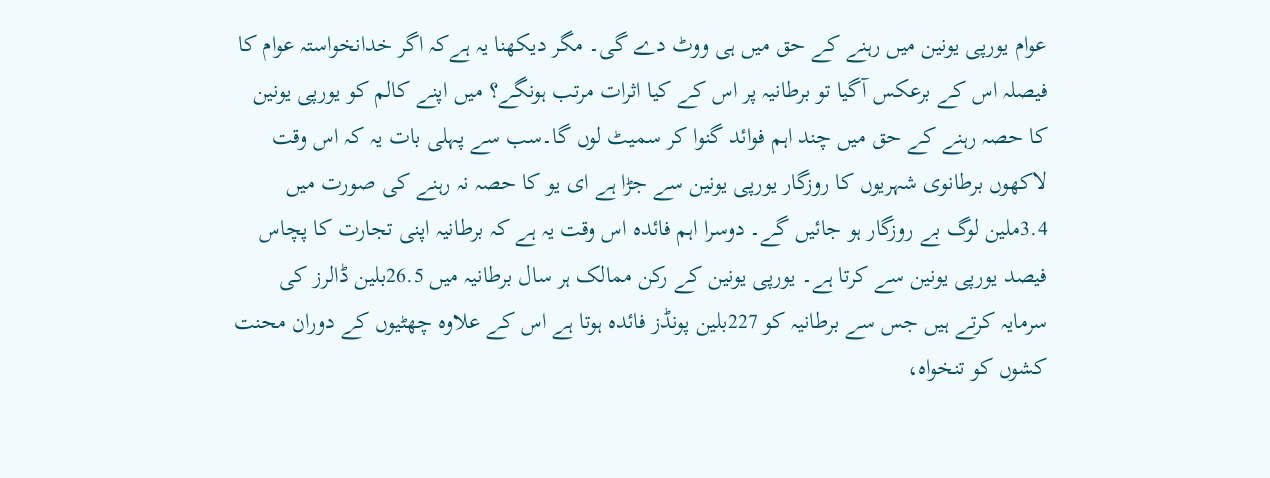عوام یورپی یونین میں رہنے کے حق میں ہی ووٹ دے گی۔ مگر دیکھنا یہ ہےکہ اگر خدانخواستہ عوام کا فیصلہ اس کے برعکس آگیا تو برطانیہ پر اس کے کیا اثرات مرتب ہونگے؟ میں اپنے کالم کو یورپی یونین کا حصہ رہنے کے حق میں چند اہم فوائد گنوا کر سمیٹ لوں گا۔سب سے پہلی بات یہ کہ اس وقت لاکھوں برطانوی شہریوں کا روزگار یورپی یونین سے جڑا ہے ای یو کا حصہ نہ رہنے کی صورت میں 3.4ملین لوگ بے روزگار ہو جائیں گے۔ دوسرا اہم فائدہ اس وقت یہ ہے کہ برطانیہ اپنی تجارت کا پچاس فیصد یورپی یونین سے کرتا ہے۔ یورپی یونین کے رکن ممالک ہر سال برطانیہ میں 26.5بلین ڈالرز کی سرمایہ کرتے ہیں جس سے برطانیہ کو 227بلین پونڈز فائدہ ہوتا ہے اس کے علاوہ چھٹیوں کے دوران محنت کشوں کو تنخواہ،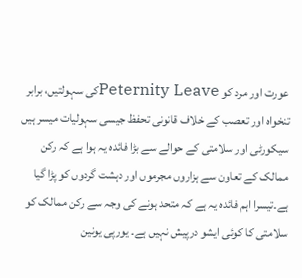عورت اور مرد کو Peternity Leaveکی سہولتیں، برابر تنخواہ اور تعصب کے خلاف قانونی تحفظ جیسی سہولیات میسر ہیں سیکورٹی اور سلامتی کے حوالے سے بڑا فائدہ یہ ہوا ہے کہ رکن ممالک کے تعاون سے ہزاروں مجرموں اور دہشت گردوں کو پڑا گیا ہے۔تیسرا اہم فائدہ یہ ہے کہ متحد ہونے کی وجہ سے رکن ممالک کو سلامتی کا کوئی ایشو درپیش نہیں ہے۔ یورپی یونین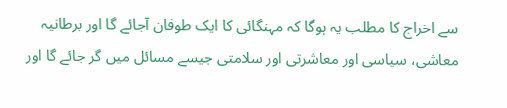سے اخراج کا مطلب یہ ہوگا کہ مہنگائی کا ایک طوفان آجائے گا اور برطانیہ معاشی، سیاسی اور معاشرتی اور سلامتی جیسے مسائل میں گر جائے گا اور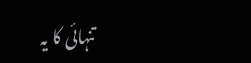تنہائی کا یہ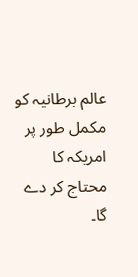عالم برطانیہ کو مکمل طور پر امریکہ کا محتاج کر دے گا۔